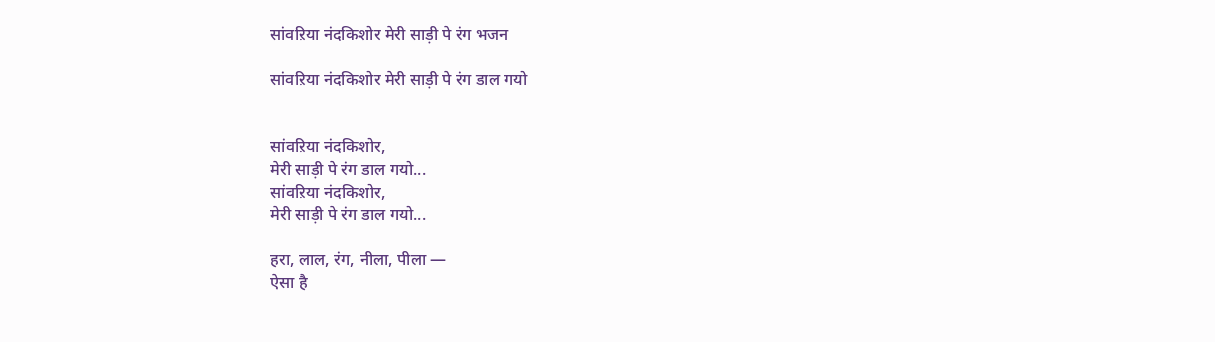सांवऱिया नंदकिशोर मेरी साड़ी पे रंग भजन

सांवऱिया नंदकिशोर मेरी साड़ी पे रंग डाल गयो


सांवऱिया नंदकिशोर,
मेरी साड़ी पे रंग डाल गयो...
सांवऱिया नंदकिशोर,
मेरी साड़ी पे रंग डाल गयो...

हरा, लाल, रंग, नीला, पीला —
ऐसा है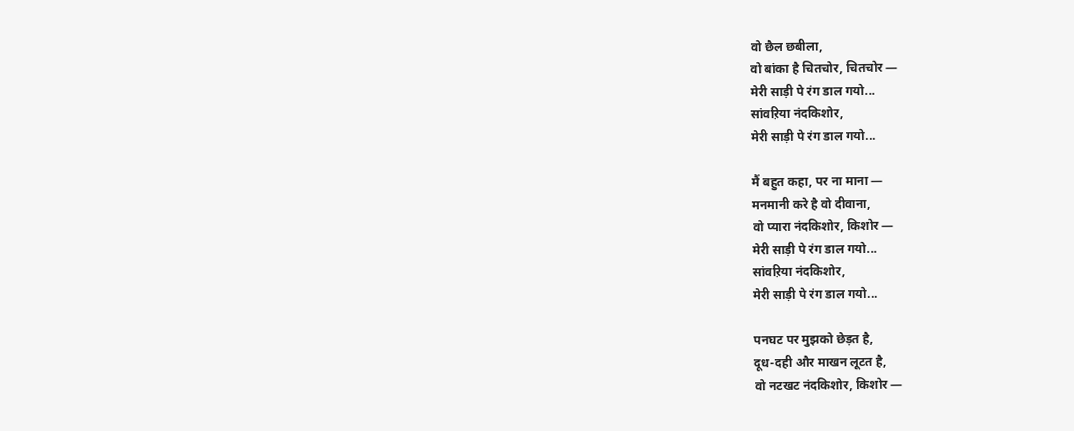वो छैल छबीला,
वो बांका है चितचोर, चितचोर —
मेरी साड़ी पे रंग डाल गयो...
सांवऱिया नंदकिशोर,
मेरी साड़ी पे रंग डाल गयो...

मैं बहुत कहा, पर ना माना —
मनमानी करे है वो दीवाना,
वो प्यारा नंदकिशोर, किशोर —
मेरी साड़ी पे रंग डाल गयो...
सांवऱिया नंदकिशोर,
मेरी साड़ी पे रंग डाल गयो...

पनघट पर मुझको छेड़त है,
दूध-दही और माखन लूटत है,
वो नटखट नंदकिशोर, किशोर —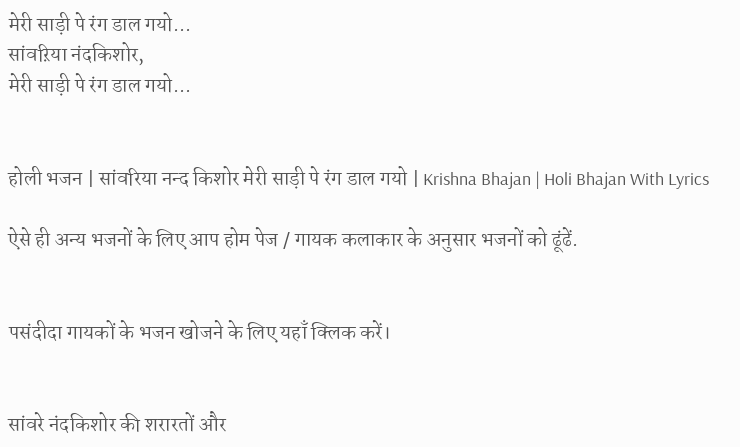मेरी साड़ी पे रंग डाल गयो...
सांवऱिया नंदकिशोर,
मेरी साड़ी पे रंग डाल गयो...


होली भजन | सांवरिया नन्द किशोर मेरी साड़ी पे रंग डाल गयो | Krishna Bhajan | Holi Bhajan With Lyrics

ऐसे ही अन्य भजनों के लिए आप होम पेज / गायक कलाकार के अनुसार भजनों को ढूंढें.


पसंदीदा गायकों के भजन खोजने के लिए यहाँ क्लिक करें।


सांवरे नंदकिशोर की शरारतों और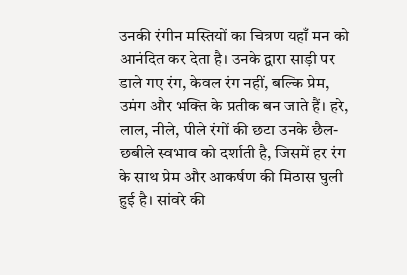उनकी रंगीन मस्तियों का चित्रण यहाँ मन को आनंदित कर देता है। उनके द्वारा साड़ी पर डाले गए रंग, केवल रंग नहीं, बल्कि प्रेम, उमंग और भक्ति के प्रतीक बन जाते हैं। हरे, लाल, नीले, पीले रंगों की छटा उनके छैल-छबीले स्वभाव को दर्शाती है, जिसमें हर रंग के साथ प्रेम और आकर्षण की मिठास घुली हुई है। सांवरे की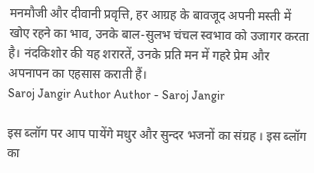मनमौजी और दीवानी प्रवृत्ति, हर आग्रह के बावजूद अपनी मस्ती में खोए रहने का भाव, उनके बाल-सुलभ चंचल स्वभाव को उजागर करता है। नंदकिशोर की यह शरारतें, उनके प्रति मन में गहरे प्रेम और अपनापन का एहसास कराती हैं।
Saroj Jangir Author Author - Saroj Jangir

इस ब्लॉग पर आप पायेंगे मधुर और सुन्दर भजनों का संग्रह । इस ब्लॉग का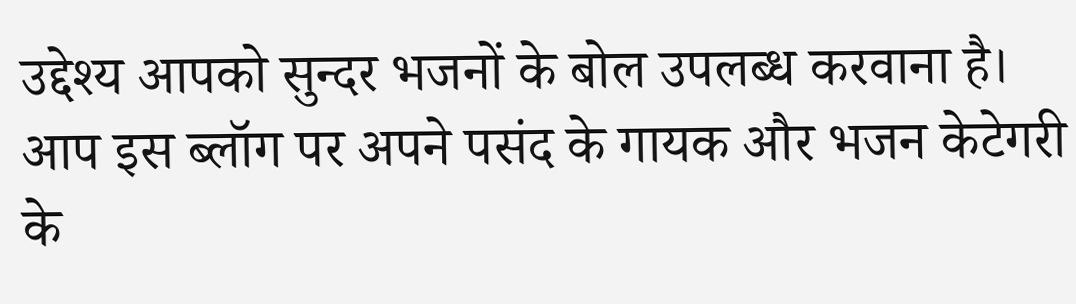उद्देश्य आपको सुन्दर भजनों के बोल उपलब्ध करवाना है। आप इस ब्लॉग पर अपने पसंद के गायक और भजन केटेगरी के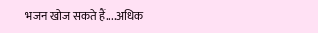भजन खोज सकते हैं....अधिक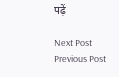पढ़ें

Next Post Previous Post